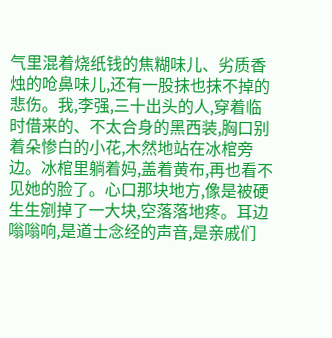气里混着烧纸钱的焦糊味儿、劣质香烛的呛鼻味儿,还有一股抹也抹不掉的悲伤。我,李强,三十出头的人,穿着临时借来的、不太合身的黑西装,胸口别着朵惨白的小花,木然地站在冰棺旁边。冰棺里躺着妈,盖着黄布,再也看不见她的脸了。心口那块地方,像是被硬生生剜掉了一大块,空落落地疼。耳边嗡嗡响,是道士念经的声音,是亲戚们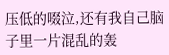压低的啜泣,还有我自己脑子里一片混乱的轰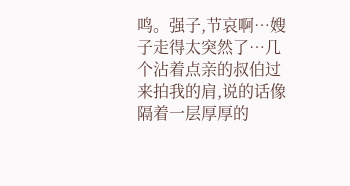鸣。强子,节哀啊…嫂子走得太突然了…几个沾着点亲的叔伯过来拍我的肩,说的话像隔着一层厚厚的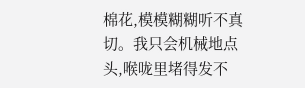棉花,模模糊糊听不真切。我只会机械地点头,喉咙里堵得发不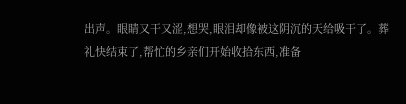出声。眼睛又干又涩,想哭,眼泪却像被这阴沉的天给吸干了。葬礼快结束了,帮忙的乡亲们开始收拾东西,准备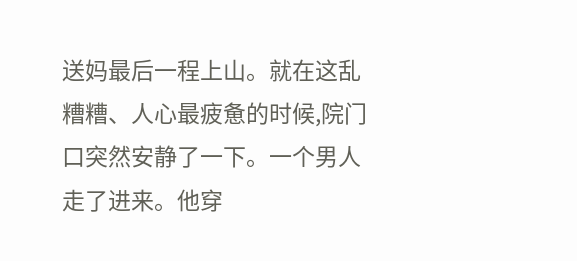送妈最后一程上山。就在这乱糟糟、人心最疲惫的时候,院门口突然安静了一下。一个男人走了进来。他穿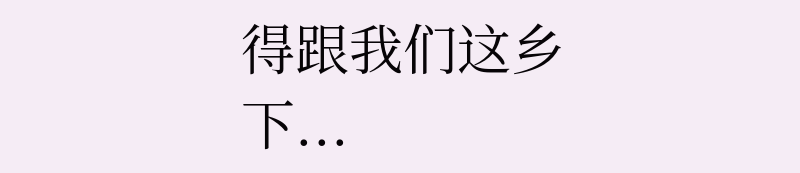得跟我们这乡下...